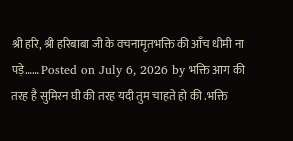श्री हरि, श्री हरिबाबा जी के वचनामृतभक्ति की आँच धीमी ना पड़े…… Posted on July 6, 2026 by भक्ति आग की तरह है सुमिरन घी की तरह यदी तुम चाहते हो की .भक्ति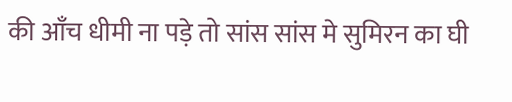की आँच धीमी ना पड़े तो सांस सांस मे सुमिरन का घी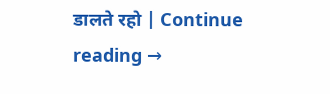डालते रहो | Continue reading →